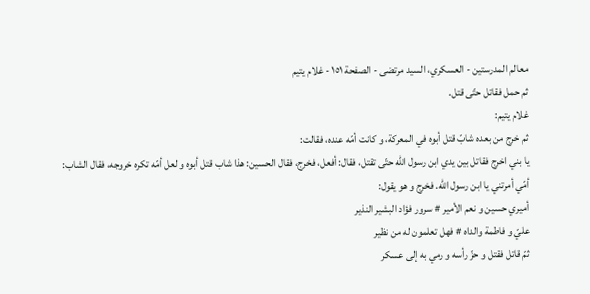معالم المدرستين - العسكري، السيد مرتضى - الصفحة ١٥١ - غلام يتيم
ثم حمل فقاتل حتّى قتل.
غلام يتيم:
ثم خرج من بعده شابّ قتل أبوه في المعركة، و كانت أمّه عنده، فقالت:
يا بني اخرج فقاتل بين يدي ابن رسول اللّه حتّى تقتل، فقال: أفعل، فخرج، فقال الحسين: هذا شاب قتل أبوه و لعل أمّه تكره خروجه، فقال الشاب: أمّي أمرتني يا ابن رسول اللّه. فخرج و هو يقول:
أميري حسين و نعم الأمير # سرور فؤاد البشير النذير
عليّ و فاطمة والداه # فهل تعلمون له من نظير
ثمّ قاتل فقتل و حزّ رأسه و رمي به إلى عسكر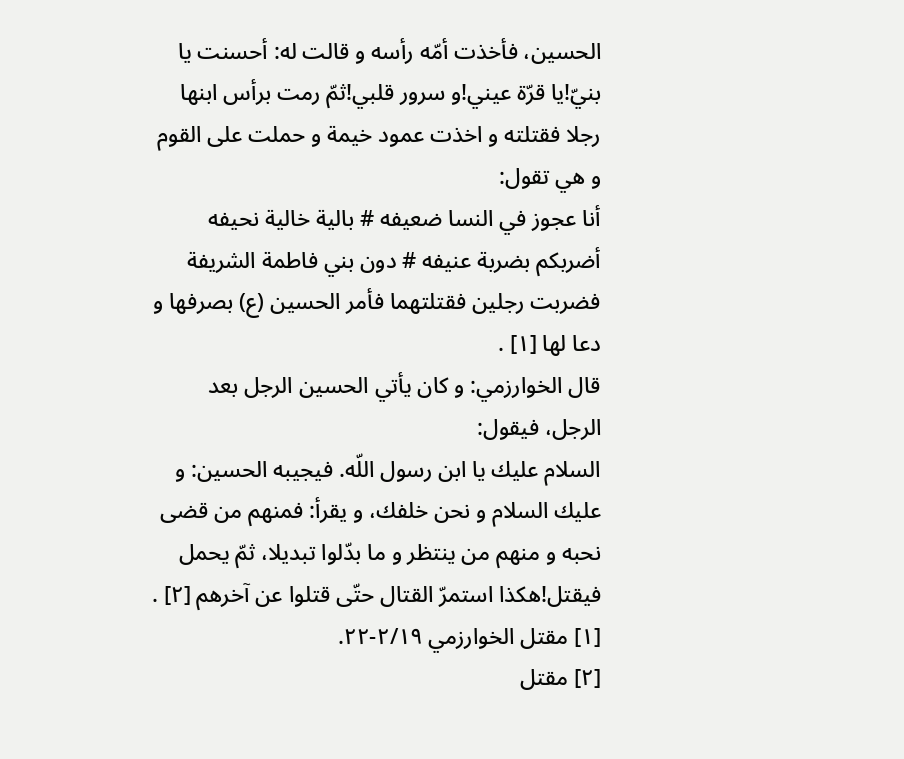الحسين، فأخذت أمّه رأسه و قالت له: أحسنت يا بنيّ!يا قرّة عيني!و سرور قلبي!ثمّ رمت برأس ابنها رجلا فقتلته و اخذت عمود خيمة و حملت على القوم و هي تقول:
أنا عجوز في النسا ضعيفه # بالية خالية نحيفه
أضربكم بضربة عنيفه # دون بني فاطمة الشريفة
فضربت رجلين فقتلتهما فأمر الحسين (ع) بصرفها و دعا لها [١] .
قال الخوارزمي: و كان يأتي الحسين الرجل بعد الرجل، فيقول:
السلام عليك يا ابن رسول اللّه. فيجيبه الحسين: و عليك السلام و نحن خلفك، و يقرأ: فمنهم من قضى نحبه و منهم من ينتظر و ما بدّلوا تبديلا، ثمّ يحمل فيقتل!هكذا استمرّ القتال حتّى قتلوا عن آخرهم [٢] .
[١] مقتل الخوارزمي ٢/١٩-٢٢.
[٢] مقتل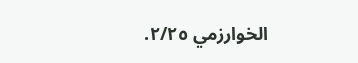الخوارزمي ٢/٢٥.